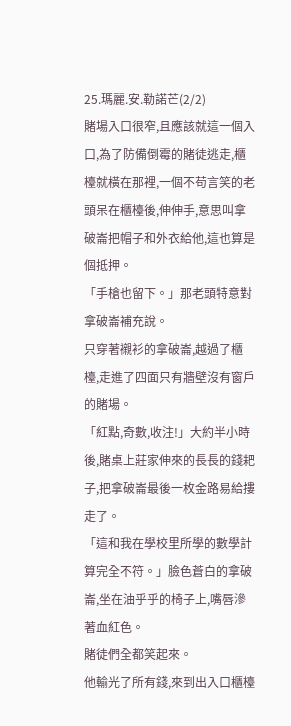25.瑪麗.安.勒諾芒(2/2)
賭場入口很窄,且應該就這一個入口,為了防備倒霉的賭徒逃走,櫃檯就橫在那裡,一個不苟言笑的老頭呆在櫃檯後,伸伸手,意思叫拿破崙把帽子和外衣給他,這也算是個抵押。
「手槍也留下。」那老頭特意對拿破崙補充說。
只穿著襯衫的拿破崙,越過了櫃檯,走進了四面只有牆壁沒有窗戶的賭場。
「紅點,奇數,收注!」大約半小時後,賭桌上莊家伸來的長長的錢耙子,把拿破崙最後一枚金路易給摟走了。
「這和我在學校里所學的數學計算完全不符。」臉色蒼白的拿破崙,坐在油乎乎的椅子上,嘴唇滲著血紅色。
賭徒們全都笑起來。
他輸光了所有錢,來到出入口櫃檯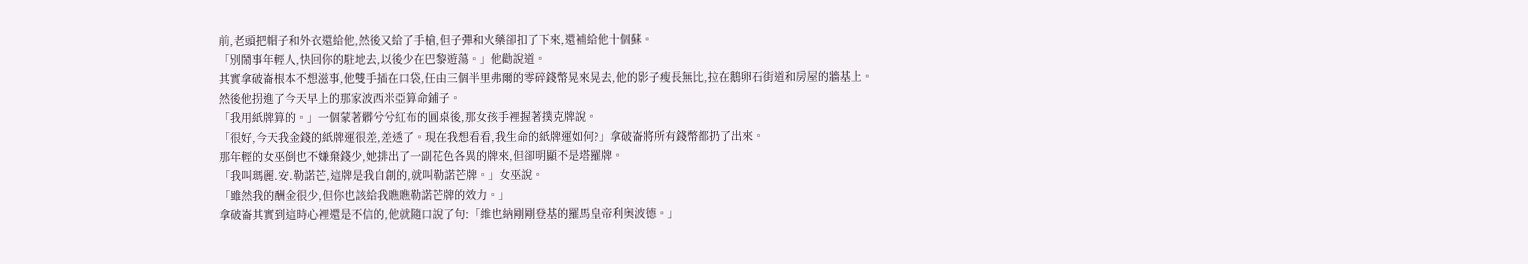前,老頭把帽子和外衣還給他,然後又給了手槍,但子彈和火藥卻扣了下來,還補給他十個蘇。
「別鬧事年輕人,快回你的駐地去,以後少在巴黎遊蕩。」他勸說道。
其實拿破崙根本不想滋事,他雙手插在口袋,任由三個半里弗爾的零碎錢幣晃來晃去,他的影子瘦長無比,拉在鵝卵石街道和房屋的牆基上。
然後他拐進了今天早上的那家波西米亞算命鋪子。
「我用紙牌算的。」一個蒙著髒兮兮紅布的圓桌後,那女孩手裡握著撲克牌說。
「很好,今天我金錢的紙牌運很差,差透了。現在我想看看,我生命的紙牌運如何?」拿破崙將所有錢幣都扔了出來。
那年輕的女巫倒也不嫌棄錢少,她排出了一副花色各異的牌來,但卻明顯不是塔羅牌。
「我叫瑪麗.安.勒諾芒,這牌是我自創的,就叫勒諾芒牌。」女巫說。
「雖然我的酬金很少,但你也該給我瞧瞧勒諾芒牌的效力。」
拿破崙其實到這時心裡還是不信的,他就隨口說了句:「維也納剛剛登基的羅馬皇帝利奧波德。」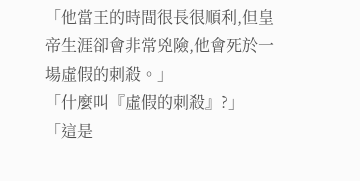「他當王的時間很長很順利,但皇帝生涯卻會非常兇險,他會死於一場虛假的刺殺。」
「什麼叫『虛假的刺殺』?」
「這是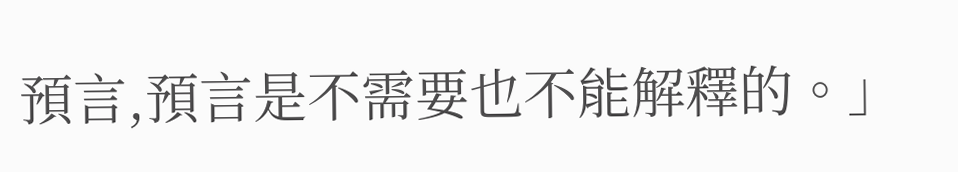預言,預言是不需要也不能解釋的。」